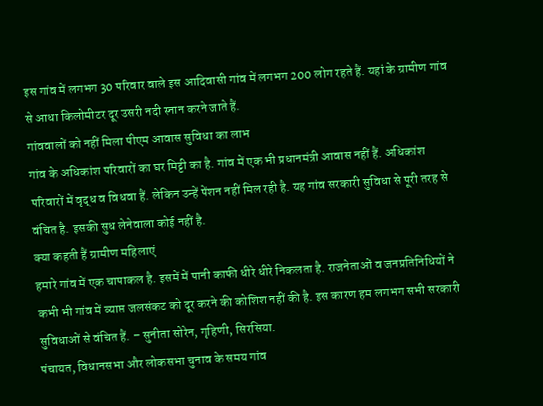इस गांव में लगभग 30 परिवार वाले इस आदिवासी गांव में लगभग 200 लोग रहते हैं. यहां के ग्रामीण गांव से आधा किलोमीटर दूर उसरी नदी स्नान करने जाते हैं.
गांववालों को नहीं मिला पीएम आवास सुविधा का लाभ
गांव के अधिकांश परिवारों का घर मिट्टी का है. गांव में एक भी प्रधानमंत्री आवास नहीं हैं. अधिकांश परिवारों में वृद्ध व विधवा हैं. लेकिन उन्हें पेंशन नहीं मिल रही है. यह गांव सरकारी सुविधा से पूरी तरह से वंचित है. इसकी सुध लेनेवाला कोई नहीं है.
क्या कहती हैं ग्रामीण महिलाएं
हमारे गांव में एक चापाकल है. इसमें में पानी काफी धीरे धीरे निकलता है. राजनेताओं व जनप्रतिनिधियों ने कभी भी गांव में व्याप्त जलसंकट को दूर करने की कोशिश नहीं की है. इस कारण हम लगभग सभी सरकारी सुविधाओं से वंचित हैं. – सुनीता सोरेन, गृहिणी, सिरसिया.
पंचायत, विधानसभा और लोकसभा चुनाव के समय गांव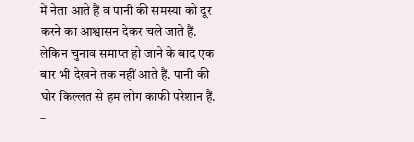में नेता आते हैं व पानी की समस्या को दूर करने का आश्वासन देकर चले जाते हैं. लेकिन चुनाव समाप्त हो जाने के बाद एक बार भी देखने तक नहीं आते हैं. पानी की घोर किल्लत से हम लोग काफी परेशान हैं. –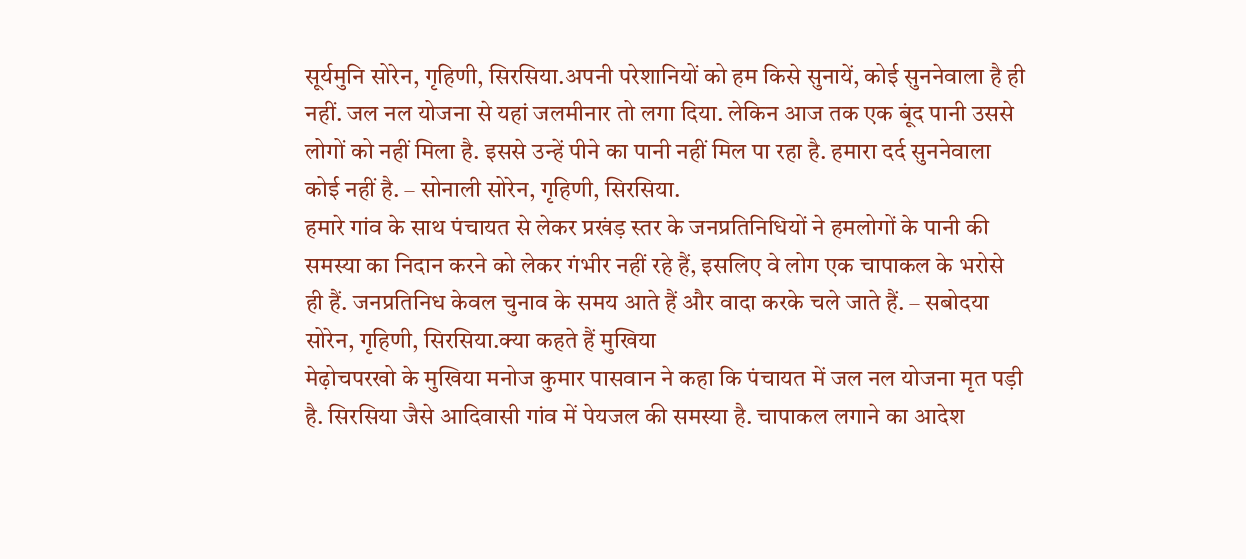सूर्यमुनि सोरेन, गृहिणी, सिरसिया.अपनी परेशानियों को हम किसे सुनायें, कोई सुननेवाला है ही नहीं. जल नल योजना से यहां जलमीनार तो लगा दिया. लेकिन आज तक एक बूंद पानी उससे लोगों को नहीं मिला है. इससे उन्हें पीने का पानी नहीं मिल पा रहा है. हमारा दर्द सुननेवाला कोई नहीं है. – सोनाली सोरेन, गृहिणी, सिरसिया.
हमारे गांव के साथ पंचायत से लेकर प्रखंड़ स्तर के जनप्रतिनिधियों ने हमलोगों के पानी की समस्या का निदान करने को लेकर गंभीर नहीं रहे हैं, इसलिए वे लोग एक चापाकल के भरोसे ही हैं. जनप्रतिनिध केवल चुनाव के समय आते हैं और वादा करके चले जाते हैं. – सबोदया सोरेन, गृहिणी, सिरसिया.क्या कहते हैं मुखिया
मेढ़ोचपरखो के मुखिया मनोज कुमार पासवान ने कहा कि पंचायत में जल नल योजना मृत पड़ी है. सिरसिया जैसे आदिवासी गांव में पेयजल की समस्या है. चापाकल लगाने का आदेश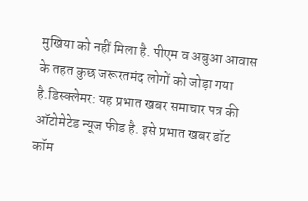मुखिया को नहीं मिला है. पीएम व अबुआ आवास के तहत कुछ जरूरतमंद लोगों को जोड़ा गया है.डिस्क्लेमर: यह प्रभात खबर समाचार पत्र की ऑटोमेटेड न्यूज फीड है. इसे प्रभात खबर डॉट कॉम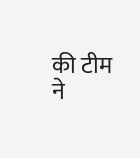की टीम ने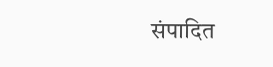संपादित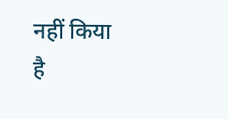नहीं किया है